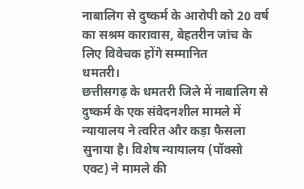नाबालिग से दुष्कर्म के आरोपी को 20 वर्ष का सश्रम कारावास, बेहतरीन जांच के लिए विवेचक होंगे सम्मानित
धमतरी।
छत्तीसगढ़ के धमतरी जिले में नाबालिग से दुष्कर्म के एक संवेदनशील मामले में न्यायालय ने त्वरित और कड़ा फैसला सुनाया है। विशेष न्यायालय (पॉक्सो एक्ट) ने मामले की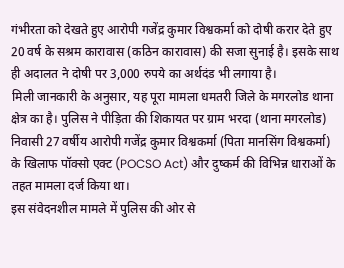गंभीरता को देखते हुए आरोपी गजेंद्र कुमार विश्वकर्मा को दोषी करार देते हुए 20 वर्ष के सश्रम कारावास (कठिन कारावास) की सजा सुनाई है। इसके साथ ही अदालत ने दोषी पर 3,000 रुपये का अर्थदंड भी लगाया है।
मिली जानकारी के अनुसार, यह पूरा मामला धमतरी जिले के मगरलोड थाना क्षेत्र का है। पुलिस ने पीड़िता की शिकायत पर ग्राम भरदा (थाना मगरलोड) निवासी 27 वर्षीय आरोपी गजेंद्र कुमार विश्वकर्मा (पिता मानसिंग विश्वकर्मा) के खिलाफ पॉक्सो एक्ट (POCSO Act) और दुष्कर्म की विभिन्न धाराओं के तहत मामला दर्ज किया था।
इस संवेदनशील मामले में पुलिस की ओर से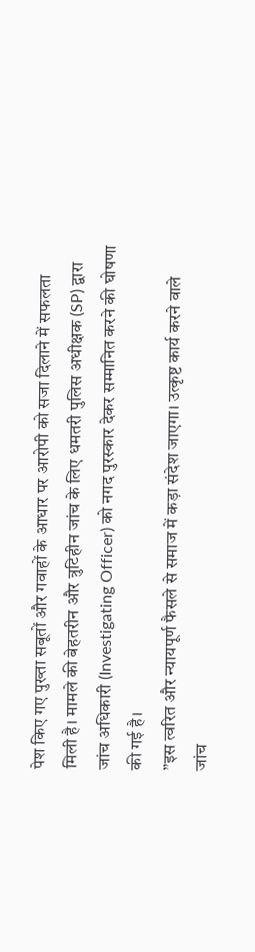पेश किए गए पुख्ता सबूतों और गवाहों के आधार पर आरोपी को सजा दिलाने में सफलता मिली है। मामले की बेहतरीन और त्रुटिहीन जांच के लिए धमतरी पुलिस अधीक्षक (SP) द्वारा जांच अधिकारी (Investigating Officer) को नगद पुरस्कार देकर सम्मानित करने की घोषणा की गई है।
”इस त्वरित और न्यायपूर्ण फैसले से समाज में कड़ा संदेश जाएगा। उत्कृष्ट कार्य करने वाले जांच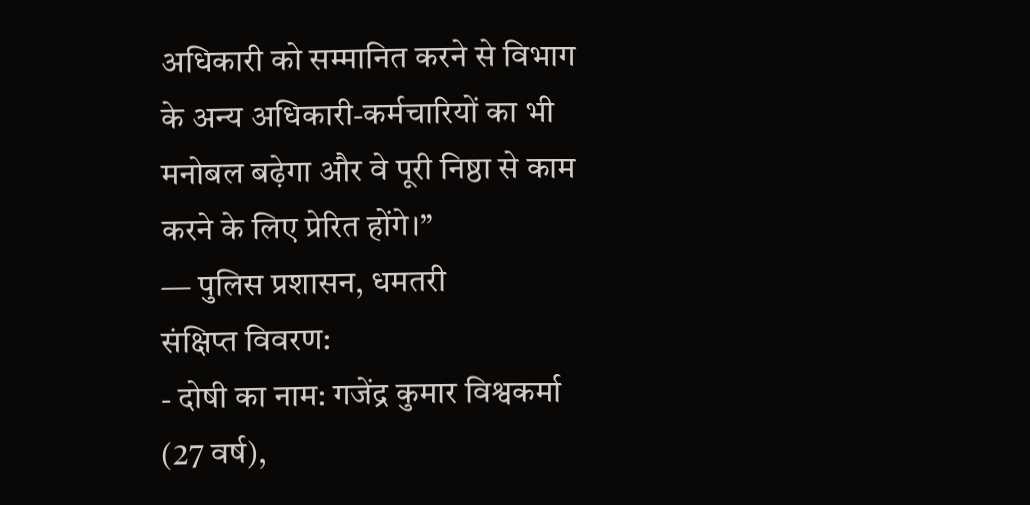अधिकारी को सम्मानित करने से विभाग के अन्य अधिकारी-कर्मचारियों का भी मनोबल बढ़ेगा और वे पूरी निष्ठा से काम करने के लिए प्रेरित होंगे।”
— पुलिस प्रशासन, धमतरी
संक्षिप्त विवरण:
- दोषी का नाम: गजेंद्र कुमार विश्वकर्मा (27 वर्ष),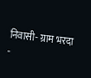निवासी- ग्राम भरदा
-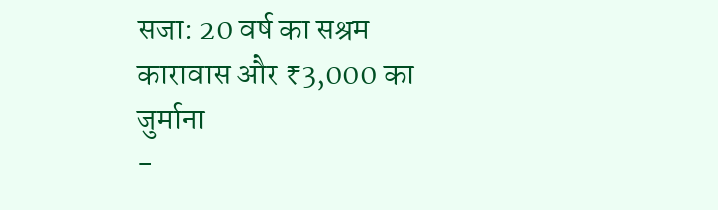सजा: 20 वर्ष का सश्रम कारावास और ₹3,000 का जुर्माना
-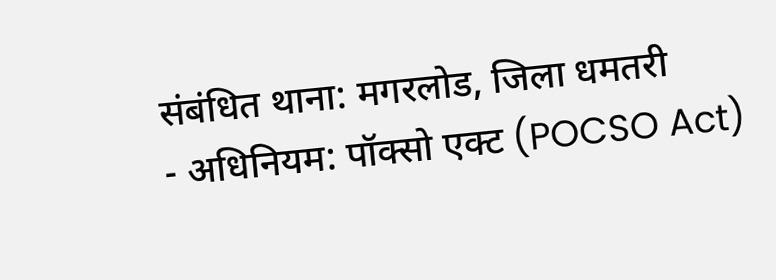संबंधित थाना: मगरलोड, जिला धमतरी
- अधिनियम: पॉक्सो एक्ट (POCSO Act)